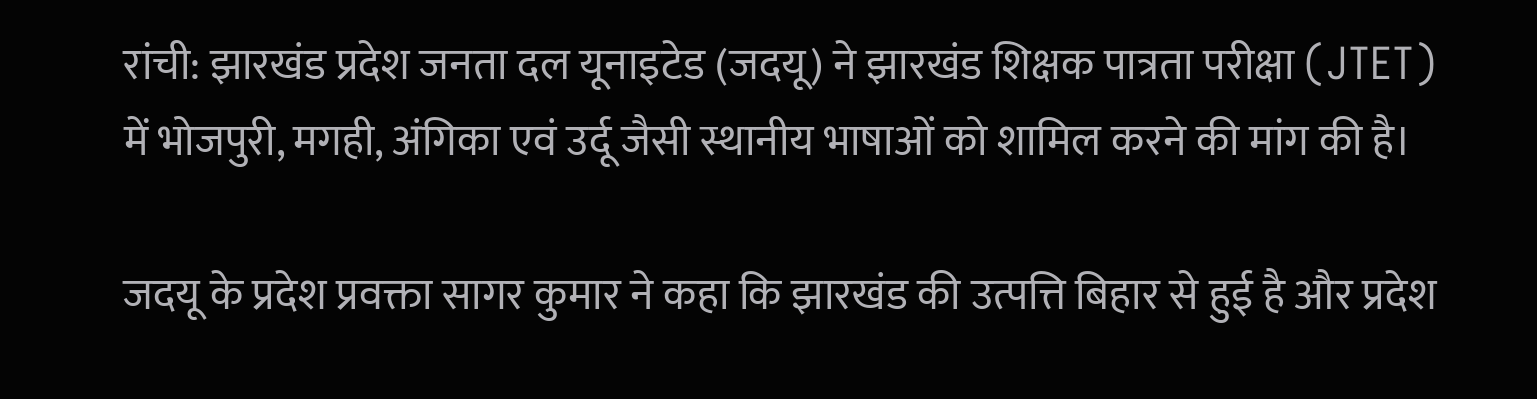रांची: झारखंड प्रदेश जनता दल यूनाइटेड (जदयू) ने झारखंड शिक्षक पात्रता परीक्षा (JTET) में भोजपुरी, मगही, अंगिका एवं उर्दू जैसी स्थानीय भाषाओं को शामिल करने की मांग की है।

जदयू के प्रदेश प्रवक्ता सागर कुमार ने कहा कि झारखंड की उत्पत्ति बिहार से हुई है और प्रदेश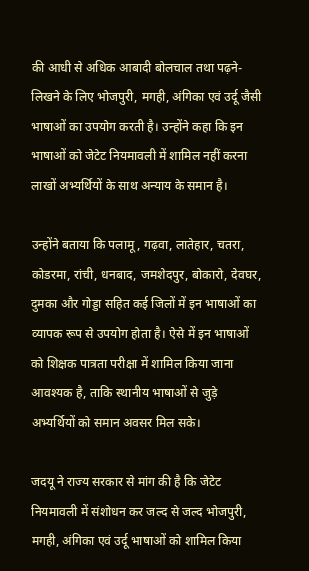की आधी से अधिक आबादी बोलचाल तथा पढ़ने-लिखने के लिए भोजपुरी, मगही, अंगिका एवं उर्दू जैसी भाषाओं का उपयोग करती है। उन्होंने कहा कि इन भाषाओं को जेटेट नियमावली में शामिल नहीं करना लाखों अभ्यर्थियों के साथ अन्याय के समान है।

उन्होंने बताया कि पलामू, गढ़वा, लातेहार, चतरा, कोडरमा, रांची, धनबाद, जमशेदपुर, बोकारो, देवघर, दुमका और गोड्डा सहित कई जिलों में इन भाषाओं का व्यापक रूप से उपयोग होता है। ऐसे में इन भाषाओं को शिक्षक पात्रता परीक्षा में शामिल किया जाना आवश्यक है, ताकि स्थानीय भाषाओं से जुड़े अभ्यर्थियों को समान अवसर मिल सके।

जदयू ने राज्य सरकार से मांग की है कि जेटेट नियमावली में संशोधन कर जल्द से जल्द भोजपुरी, मगही, अंगिका एवं उर्दू भाषाओं को शामिल किया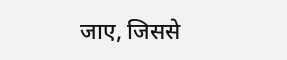जाए, जिससे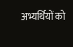अभ्यर्थियों को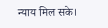न्याय मिल सके।